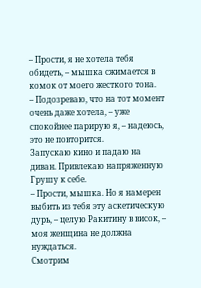– Прости, я не хотела тебя обидеть, – мышка сжимается в комок от моего жесткого тона.
– Подозреваю, что на тот момент очень даже хотела, – уже спокойнее парирую я, – надеюсь, это не повторится.
Запускаю кино и падаю на диван. Привлекаю напряженную Грушу к себе.
– Прости, мышка. Но я намерен выбить из тебя эту аскетическую дурь, – целую Ракитину в висок, – моя женщина не должна нуждаться.
Смотрим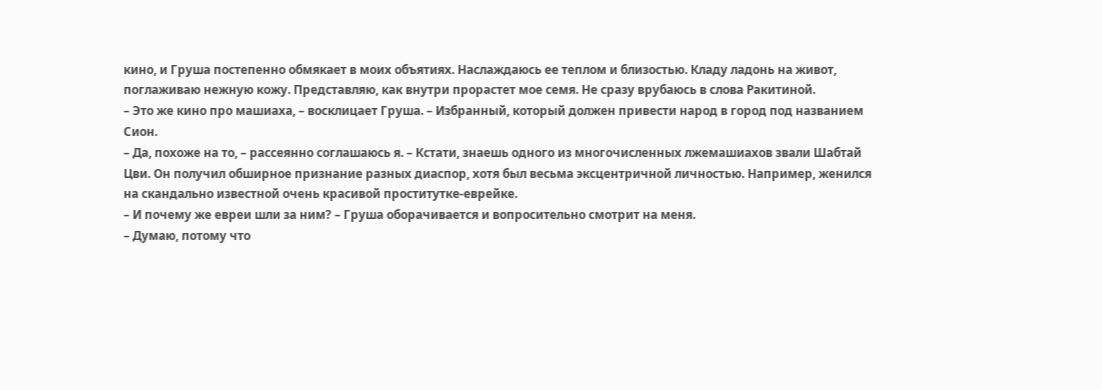кино, и Груша постепенно обмякает в моих объятиях. Наслаждаюсь ее теплом и близостью. Кладу ладонь на живот, поглаживаю нежную кожу. Представляю, как внутри прорастет мое семя. Не сразу врубаюсь в слова Ракитиной.
– Это же кино про машиаха, – восклицает Груша. – Избранный, который должен привести народ в город под названием Сион.
– Да, похоже на то, – рассеянно соглашаюсь я. – Кстати, знаешь одного из многочисленных лжемашиахов звали Шабтай Цви. Он получил обширное признание разных диаспор, хотя был весьма эксцентричной личностью. Например, женился на скандально известной очень красивой проститутке-еврейке.
– И почему же евреи шли за ним? – Груша оборачивается и вопросительно смотрит на меня.
– Думаю, потому что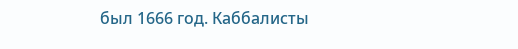был 1666 год. Каббалисты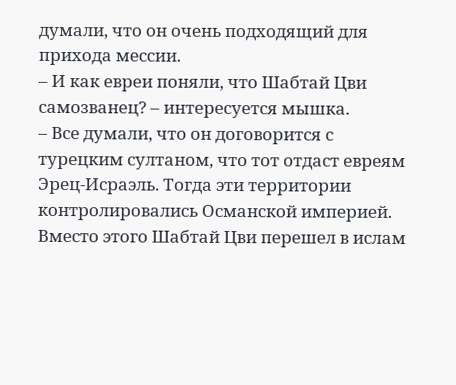думали, что он очень подходящий для прихода мессии.
– И как евреи поняли, что Шабтай Цви самозванец? – интересуется мышка.
– Все думали, что он договорится с турецким султаном, что тот отдаст евреям Эрец-Исраэль. Тогда эти территории контролировались Османской империей. Вместо этого Шабтай Цви перешел в ислам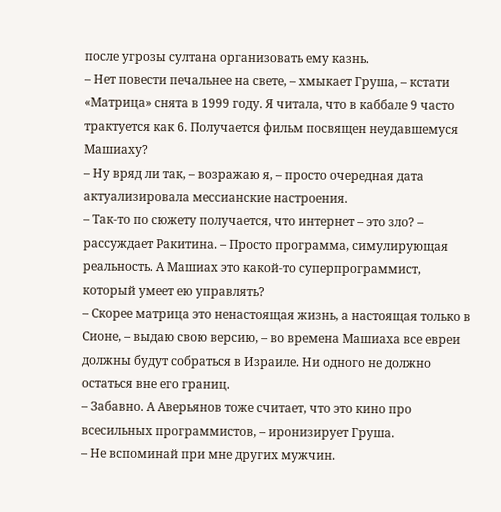после угрозы султана организовать ему казнь.
– Нет повести печальнее на свете, – хмыкает Груша, – кстати «Матрица» снята в 1999 году. Я читала, что в каббале 9 часто трактуется как 6. Получается фильм посвящен неудавшемуся Машиаху?
– Ну вряд ли так, – возражаю я, – просто очередная дата актуализировала мессианские настроения.
– Так-то по сюжету получается, что интернет – это зло? – рассуждает Ракитина. – Просто программа, симулирующая реальность. А Машиах это какой-то суперпрограммист, который умеет ею управлять?
– Скорее матрица это ненастоящая жизнь, а настоящая только в Сионе, – выдаю свою версию, – во времена Машиаха все евреи должны будут собраться в Израиле. Ни одного не должно остаться вне его границ.
– Забавно. А Аверьянов тоже считает, что это кино про всесильных программистов, – иронизирует Груша.
– Не вспоминай при мне других мужчин.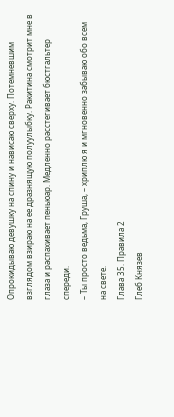Опрокидываю девушку на спину и нависаю сверху. Потемневшим взглядом взираю на ее дразнящую полуулыбку. Ракитина смотрит мне в глаза и распахивает пеньюар. Медленно расстегивает бюстгальтер спереди.
– Ты просто ведьма, Груша, – хриплю я и мгновенно забываю обо всем на свете.
Глава 35. Правила 2
Глеб Князев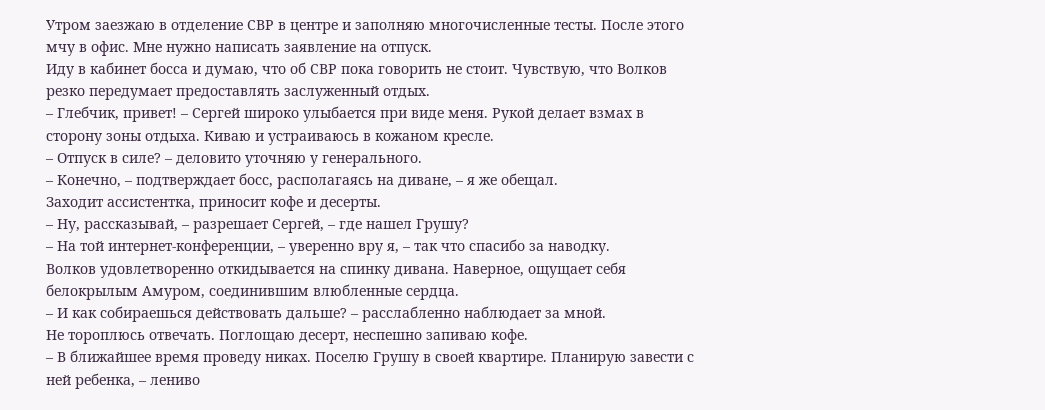Утром заезжаю в отделение СВР в центре и заполняю многочисленные тесты. После этого мчу в офис. Мне нужно написать заявление на отпуск.
Иду в кабинет босса и думаю, что об СВР пока говорить не стоит. Чувствую, что Волков резко передумает предоставлять заслуженный отдых.
– Глебчик, привет! – Сергей широко улыбается при виде меня. Рукой делает взмах в сторону зоны отдыха. Киваю и устраиваюсь в кожаном кресле.
– Отпуск в силе? – деловито уточняю у генерального.
– Конечно, – подтверждает босс, располагаясь на диване, – я же обещал.
Заходит ассистентка, приносит кофе и десерты.
– Ну, рассказывай, – разрешает Сергей, – где нашел Грушу?
– На той интернет-конференции, – уверенно вру я, – так что спасибо за наводку.
Волков удовлетворенно откидывается на спинку дивана. Наверное, ощущает себя белокрылым Амуром, соединившим влюбленные сердца.
– И как собираешься действовать дальше? – расслабленно наблюдает за мной.
Не тороплюсь отвечать. Поглощаю десерт, неспешно запиваю кофе.
– В ближайшее время проведу никах. Поселю Грушу в своей квартире. Планирую завести с ней ребенка, – лениво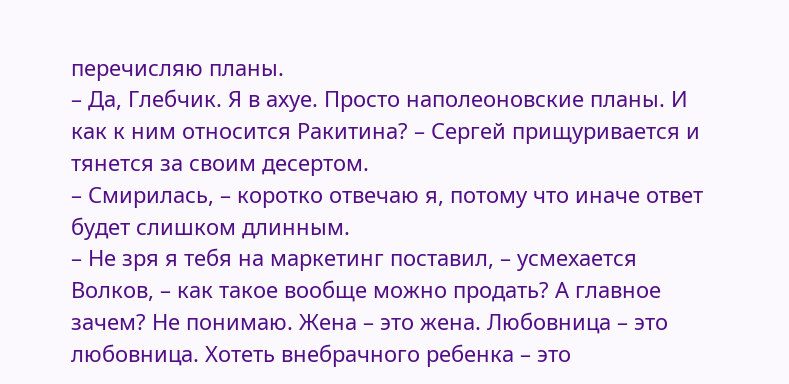перечисляю планы.
– Да, Глебчик. Я в ахуе. Просто наполеоновские планы. И как к ним относится Ракитина? – Сергей прищуривается и тянется за своим десертом.
– Смирилась, – коротко отвечаю я, потому что иначе ответ будет слишком длинным.
– Не зря я тебя на маркетинг поставил, – усмехается Волков, – как такое вообще можно продать? А главное зачем? Не понимаю. Жена – это жена. Любовница – это любовница. Хотеть внебрачного ребенка – это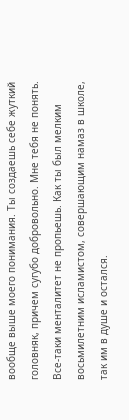вообще выше моего понимания. Ты создаешь себе жуткий головняк, причем сугубо добровольно. Мне тебя не понять. Все-таки менталитет не пропьешь. Как ты был мелким восьмилетним исламистом, совершающим намаз в школе, так им в душе и остался.